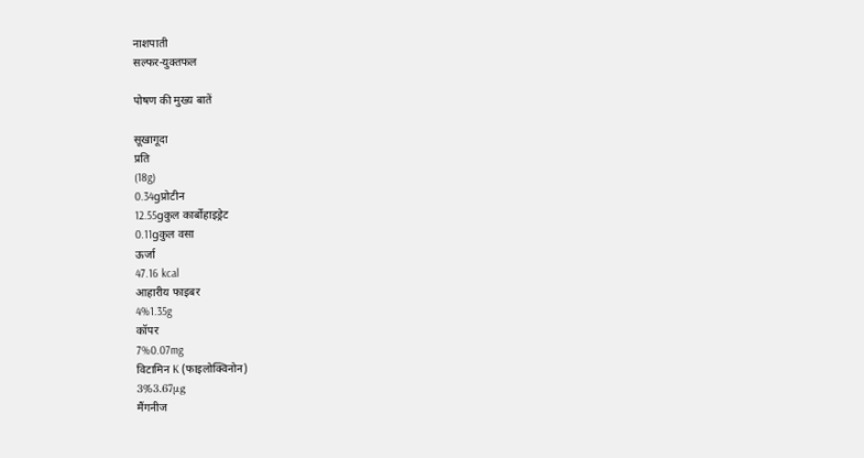नाशपाती
सल्फर-युक्तफल

पोषण की मुख्य बातें

सूखागूदा
प्रति
(18g)
0.34gप्रोटीन
12.55gकुल कार्बोहाइड्रेट
0.11gकुल वसा
ऊर्जा
47.16 kcal
आहारीय फाइबर
4%1.35g
कॉपर
7%0.07mg
विटामिन K (फाइलोक्विनोन)
3%3.67μg
मैंगनीज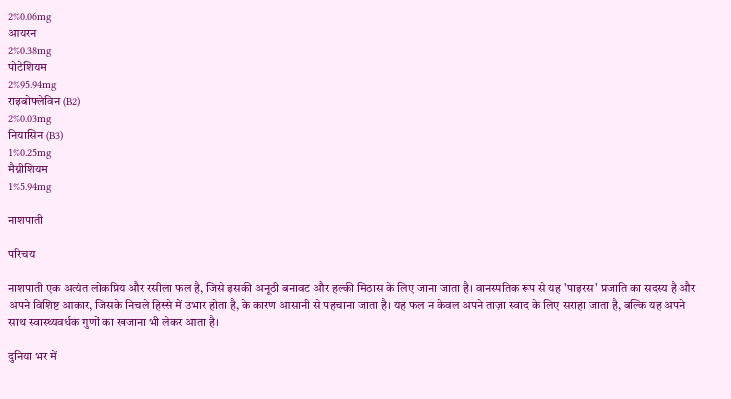2%0.06mg
आयरन
2%0.38mg
पोटेशियम
2%95.94mg
राइबोफ्लेविन (B2)
2%0.03mg
नियासिन (B3)
1%0.25mg
मैग्नीशियम
1%5.94mg

नाशपाती

परिचय

नाशपाती एक अत्यंत लोकप्रिय और रसीला फल है, जिसे इसकी अनूठी बनावट और हल्की मिठास के लिए जाना जाता है। वानस्पतिक रूप से यह 'पाइरस' प्रजाति का सदस्य है और अपने विशिष्ट आकार, जिसके निचले हिस्से में उभार होता है, के कारण आसानी से पहचाना जाता है। यह फल न केवल अपने ताज़ा स्वाद के लिए सराहा जाता है, बल्कि यह अपने साथ स्वास्थ्यवर्धक गुणों का खजाना भी लेकर आता है।

दुनिया भर में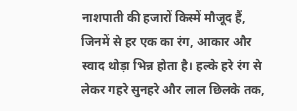नाशपाती की हजारों किस्में मौजूद हैं, जिनमें से हर एक का रंग, आकार और स्वाद थोड़ा भिन्न होता है। हल्के हरे रंग से लेकर गहरे सुनहरे और लाल छिलके तक,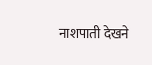नाशपाती देखने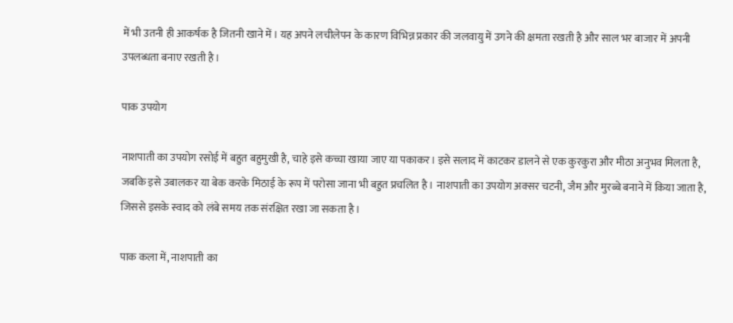में भी उतनी ही आकर्षक है जितनी खाने में। यह अपने लचीलेपन के कारण विभिन्न प्रकार की जलवायु में उगने की क्षमता रखती है और साल भर बाजार में अपनी उपलब्धता बनाए रखती है।

पाक उपयोग

नाशपाती का उपयोग रसोई में बहुत बहुमुखी है, चाहे इसे कच्चा खाया जाए या पकाकर। इसे सलाद में काटकर डालने से एक कुरकुरा और मीठा अनुभव मिलता है, जबकि इसे उबालकर या बेक करके मिठाई के रूप में परोसा जाना भी बहुत प्रचलित है। नाशपाती का उपयोग अक्सर चटनी, जैम और मुरब्बे बनाने में किया जाता है, जिससे इसके स्वाद को लंबे समय तक संरक्षित रखा जा सकता है।

पाक कला में, नाशपाती का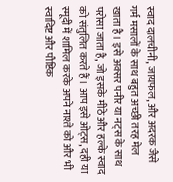स्वाद दालचीनी, जायफल, और अदरक जैसे गर्म मसालों के साथ बहुत अच्छी तरह मेल खाता है। इसे अक्सर पनीर या नट्स के साथ परोसा जाता है, जो इसके मीठे और हल्के स्वाद को संतुलित करते हैं। आप इसे ओट्स, दही या स्मूदी में शामिल करके अपने नाश्ते को और भी स्वादिष्ट और पौष्टिक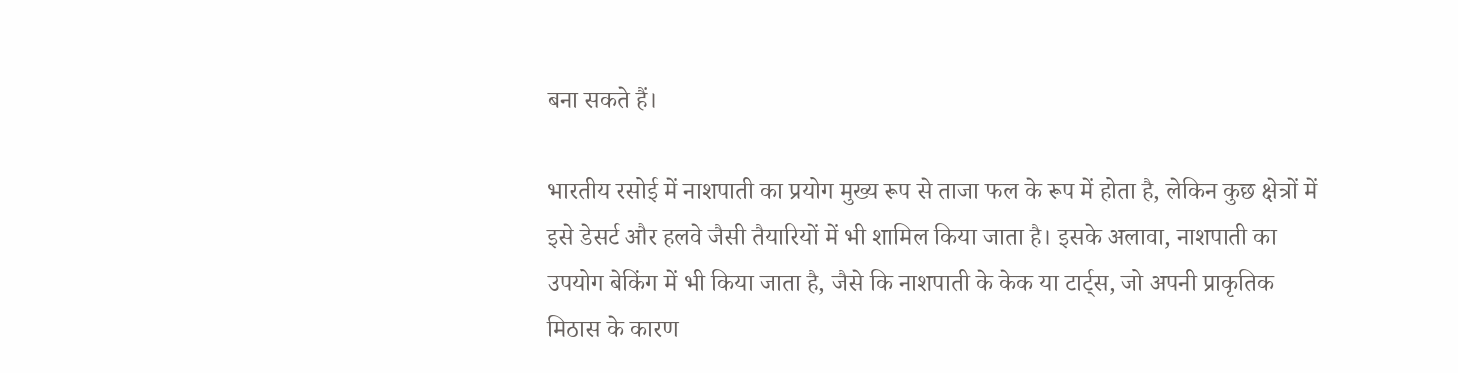बना सकते हैं।

भारतीय रसोई में नाशपाती का प्रयोग मुख्य रूप से ताजा फल के रूप में होता है, लेकिन कुछ क्षेत्रों में इसे डेसर्ट और हलवे जैसी तैयारियों में भी शामिल किया जाता है। इसके अलावा, नाशपाती का उपयोग बेकिंग में भी किया जाता है, जैसे कि नाशपाती के केक या टार्ट्स, जो अपनी प्राकृतिक मिठास के कारण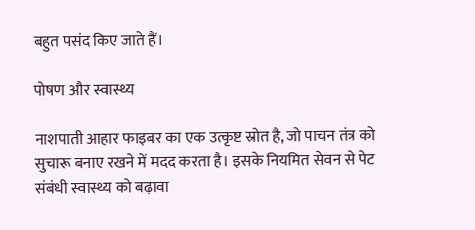बहुत पसंद किए जाते हैं।

पोषण और स्वास्थ्य

नाशपाती आहार फाइबर का एक उत्कृष्ट स्रोत है, जो पाचन तंत्र को सुचारू बनाए रखने में मदद करता है। इसके नियमित सेवन से पेट संबंधी स्वास्थ्य को बढ़ावा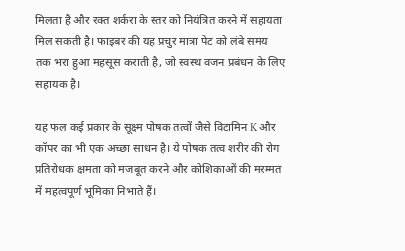मिलता है और रक्त शर्करा के स्तर को नियंत्रित करने में सहायता मिल सकती है। फाइबर की यह प्रचुर मात्रा पेट को लंबे समय तक भरा हुआ महसूस कराती है, जो स्वस्थ वजन प्रबंधन के लिए सहायक है।

यह फल कई प्रकार के सूक्ष्म पोषक तत्वों जैसे विटामिन K और कॉपर का भी एक अच्छा साधन है। ये पोषक तत्व शरीर की रोग प्रतिरोधक क्षमता को मजबूत करने और कोशिकाओं की मरम्मत में महत्वपूर्ण भूमिका निभाते हैं।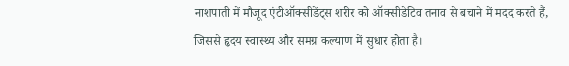नाशपाती में मौजूद एंटीऑक्सीडेंट्स शरीर को ऑक्सीडेटिव तनाव से बचाने में मदद करते हैं, जिससे हृदय स्वास्थ्य और समग्र कल्याण में सुधार होता है।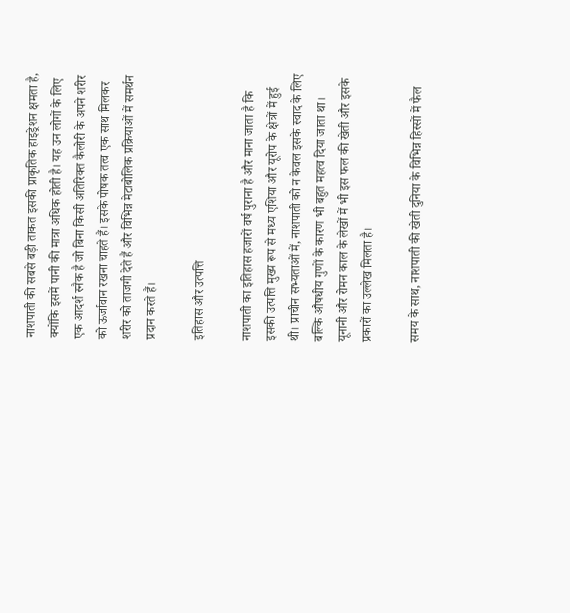नाशपाती की सबसे बड़ी ताकत इसकी प्राकृतिक हाइड्रेशन क्षमता है, क्योंकि इसमें पानी की मात्रा अधिक होती है। यह उन लोगों के लिए एक आदर्श स्नैक है जो बिना किसी अतिरिक्त कैलोरी के अपने शरीर को ऊर्जावान रखना चाहते हैं। इसके पोषक तत्व एक साथ मिलकर शरीर को ताजगी देते हैं और विभिन्न मेटाबोलिक प्रक्रियाओं में समर्थन प्रदान करते हैं।

इतिहास और उत्पत्ति

नाशपाती का इतिहास हजारों वर्ष पुराना है और माना जाता है कि इसकी उत्पत्ति मुख्य रूप से मध्य एशिया और यूरोप के क्षेत्रों में हुई थी। प्राचीन सभ्यताओं में, नाशपाती को न केवल इसके स्वाद के लिए बल्कि औषधीय गुणों के कारण भी बहुत महत्व दिया जाता था। यूनानी और रोमन काल के लेखों में भी इस फल की खेती और इसके प्रकारों का उल्लेख मिलता है।

समय के साथ, नाशपाती की खेती दुनिया के विभिन्न हिस्सों में फैल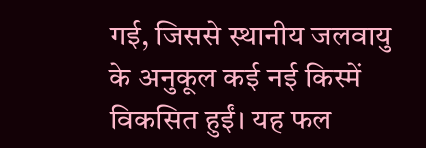गई, जिससे स्थानीय जलवायु के अनुकूल कई नई किस्में विकसित हुईं। यह फल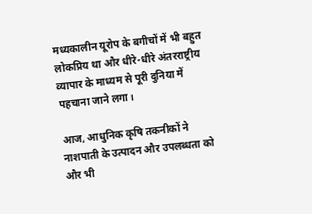मध्यकालीन यूरोप के बगीचों में भी बहुत लोकप्रिय था और धीरे-धीरे अंतरराष्ट्रीय व्यापार के माध्यम से पूरी दुनिया में पहचाना जाने लगा।

आज, आधुनिक कृषि तकनीकों ने नाशपाती के उत्पादन और उपलब्धता को और भी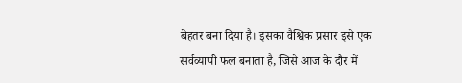बेहतर बना दिया है। इसका वैश्विक प्रसार इसे एक सर्वव्यापी फल बनाता है, जिसे आज के दौर में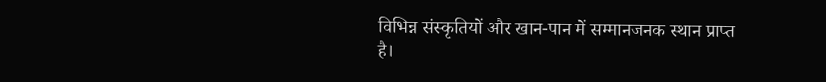विभिन्न संस्कृतियों और खान-पान में सम्मानजनक स्थान प्राप्त है।